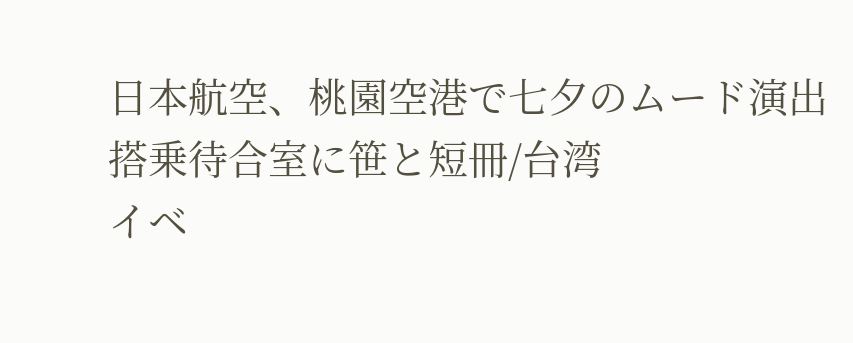日本航空、桃園空港で七夕のムード演出 搭乗待合室に笹と短冊/台湾
イベ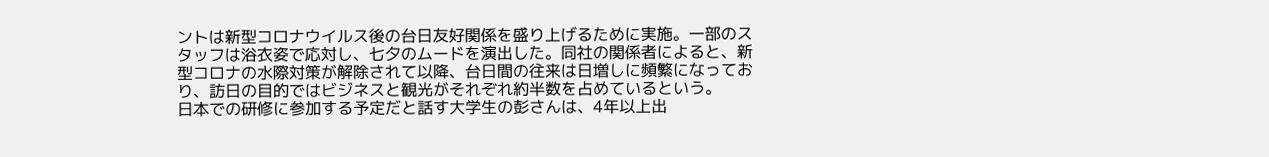ントは新型コロナウイルス後の台日友好関係を盛り上げるために実施。一部のスタッフは浴衣姿で応対し、七夕のムードを演出した。同社の関係者によると、新型コロナの水際対策が解除されて以降、台日間の往来は日増しに頻繁になっており、訪日の目的ではビジネスと観光がそれぞれ約半数を占めているという。
日本での研修に参加する予定だと話す大学生の彭さんは、4年以上出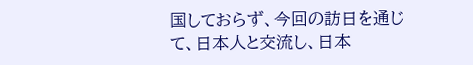国しておらず、今回の訪日を通じて、日本人と交流し、日本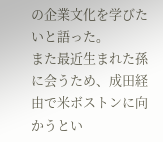の企業文化を学びたいと語った。
また最近生まれた孫に会うため、成田経由で米ボストンに向かうとい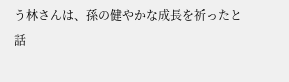う林さんは、孫の健やかな成長を祈ったと話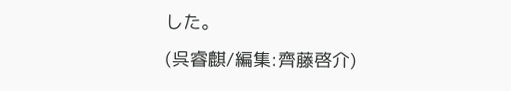した。
(呉睿麒/編集:齊藤啓介)